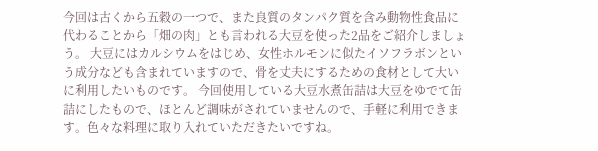今回は古くから五穀の一つで、また良質のタンパク質を含み動物性食品に代わることから「畑の肉」とも言われる大豆を使った2品をご紹介しましょう。 大豆にはカルシウムをはじめ、女性ホルモンに似たイソフラボンという成分なども含まれていますので、骨を丈夫にするための食材として大いに利用したいものです。 今回使用している大豆水煮缶詰は大豆をゆでて缶詰にしたもので、ほとんど調味がされていませんので、手軽に利用できます。色々な料理に取り入れていただきたいですね。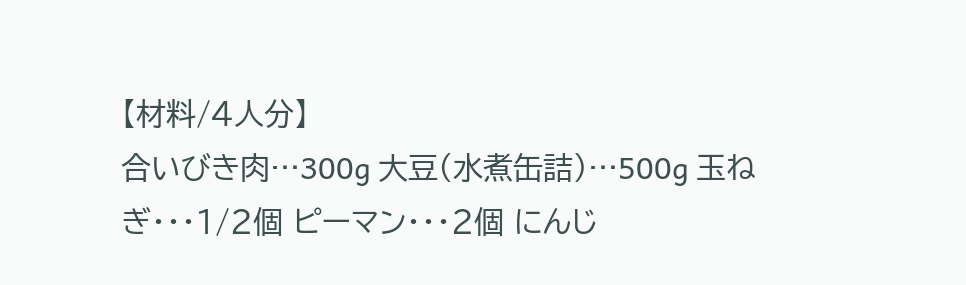【材料/4人分】
合いびき肉…300g 大豆(水煮缶詰)…500g 玉ねぎ・・・1/2個 ピーマン・・・2個 にんじ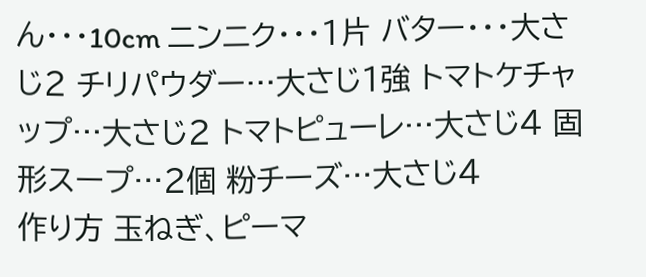ん・・・10cm ニンニク・・・1片 バター・・・大さじ2 チリパウダー…大さじ1強 トマトケチャップ…大さじ2 トマトピューレ…大さじ4 固形スープ…2個 粉チーズ…大さじ4
作り方 玉ねぎ、ピーマ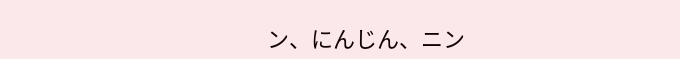ン、にんじん、ニン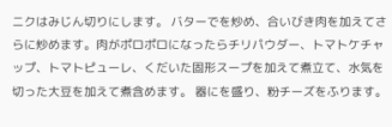ニクはみじん切りにします。 バターでを炒め、合いびき肉を加えてさらに炒めます。肉がポロポロになったらチリパウダー、トマトケチャップ、トマトピューレ、くだいた固形スープを加えて煮立て、水気を切った大豆を加えて煮含めます。 器にを盛り、粉チーズをふります。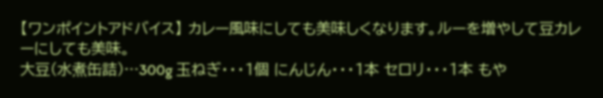【ワンポイントアドバイス】 カレー風味にしても美味しくなります。ルーを増やして豆カレーにしても美味。
大豆(水煮缶詰)…300g 玉ねぎ・・・1個 にんじん・・・1本 セロリ・・・1本 もや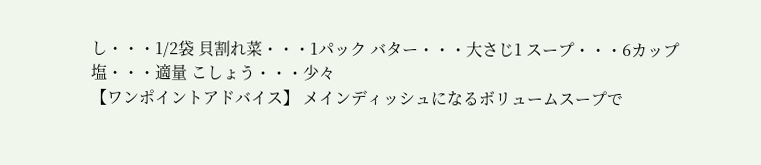し・・・1/2袋 貝割れ菜・・・1パック バター・・・大さじ1 スープ・・・6カップ 塩・・・適量 こしょう・・・少々
【ワンポイントアドバイス】 メインディッシュになるボリュームスープで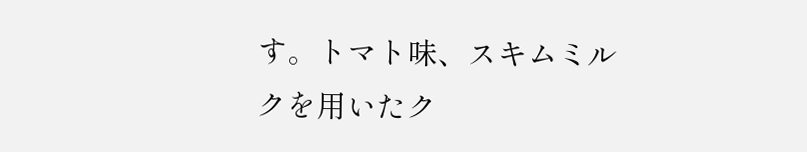す。トマト味、スキムミルクを用いたク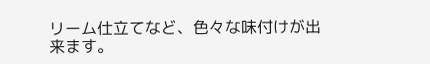リーム仕立てなど、色々な味付けが出来ます。